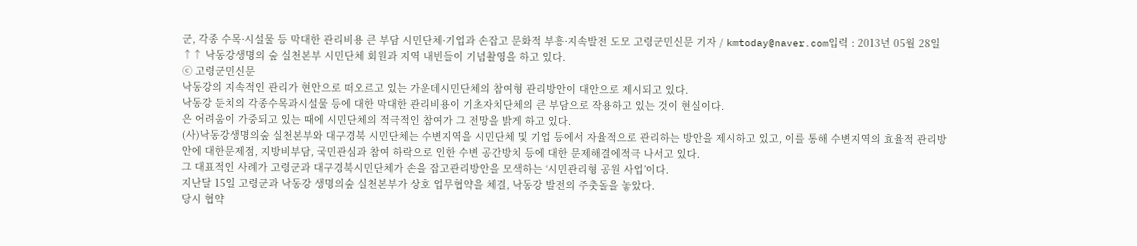군, 각종 수목·시설물 등 막대한 관리비용 큰 부담 시민단체·기업과 손잡고 문화적 부흥·지속발전 도모 고령군민신문 기자 / kmtoday@naver.com입력 : 2013년 05월 28일
↑↑ 낙동강생명의 숲 실천본부 시민단체 회원과 지역 내빈들이 기념촬영을 하고 있다.
ⓒ 고령군민신문
낙동강의 지속적인 관리가 현안으로 떠오르고 있는 가운데시민단체의 참여형 관리방안이 대안으로 제시되고 있다.
낙동강 둔치의 각종수목과시설물 등에 대한 막대한 관리비용이 기초자치단체의 큰 부담으로 작용하고 있는 것이 현실이다.
은 어려움이 가중되고 있는 때에 시민단체의 적극적인 참여가 그 전망을 밝게 하고 있다.
(사)낙동강생명의숲 실천본부와 대구경북 시민단체는 수변지역을 시민단체 및 기업 등에서 자율적으로 관리하는 방안을 제시하고 있고, 이를 통해 수변지역의 효율적 관리방안에 대한문제점, 지방비부담, 국민관심과 참여 하락으로 인한 수변 공간방치 등에 대한 문제해결에적극 나서고 있다.
그 대표적인 사례가 고령군과 대구경북시민단체가 손을 잡고관리방안을 모색하는 ‘시민관리형 공원 사업’이다.
지난달 15일 고령군과 낙동강 생명의숲 실천본부가 상호 업무협약을 체결, 낙동강 발전의 주춧돌을 놓았다.
당시 협약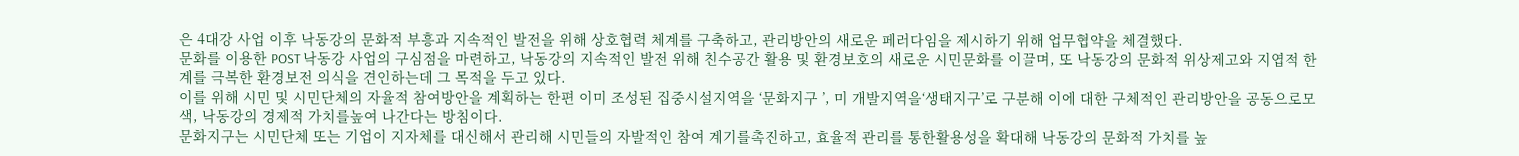은 4대강 사업 이후 낙동강의 문화적 부흥과 지속적인 발전을 위해 상호협력 체계를 구축하고, 관리방안의 새로운 페러다임을 제시하기 위해 업무협약을 체결했다.
문화를 이용한 POST 낙동강 사업의 구심점을 마련하고, 낙동강의 지속적인 발전 위해 친수공간 활용 및 환경보호의 새로운 시민문화를 이끌며, 또 낙동강의 문화적 위상제고와 지엽적 한계를 극복한 환경보전 의식을 견인하는데 그 목적을 두고 있다.
이를 위해 시민 및 시민단체의 자율적 참여방안을 계획하는 한편 이미 조성된 집중시설지역을 ‘문화지구 ’, 미 개발지역을‘생태지구’로 구분해 이에 대한 구체적인 관리방안을 공동으로모색, 낙동강의 경제적 가치를높여 나간다는 방침이다.
문화지구는 시민단체 또는 기업이 지자체를 대신해서 관리해 시민들의 자발적인 참여 계기를촉진하고, 효율적 관리를 통한활용성을 확대해 낙동강의 문화적 가치를 높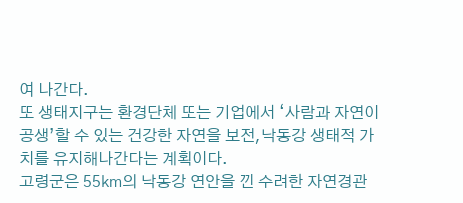여 나간다.
또 생태지구는 환경단체 또는 기업에서 ‘사람과 자연이 공생’할 수 있는 건강한 자연을 보전,낙동강 생태적 가치를 유지해나간다는 계획이다.
고령군은 55㎞의 낙동강 연안을 낀 수려한 자연경관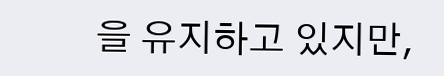을 유지하고 있지만,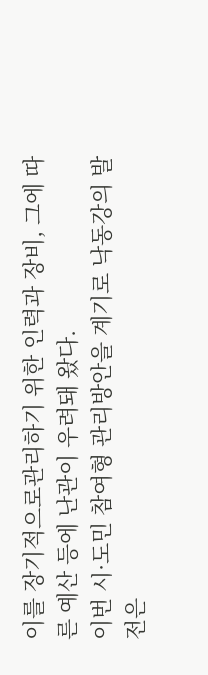이를 장기적으로관리하기 위한 인력과 장비, 그에 따른 예산 등에 난관이 우려돼 왔다.
이번 시·도민 참여형 관리방안을 계기로 낙동강의 발전은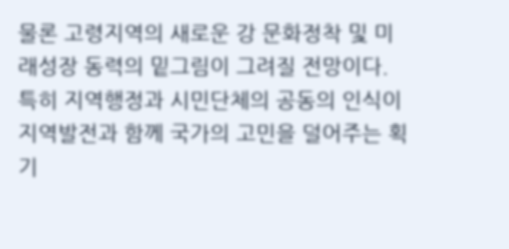물론 고령지역의 새로운 강 문화정착 및 미래성장 동력의 밑그림이 그려질 전망이다.
특히 지역행정과 시민단체의 공동의 인식이 지역발전과 함께 국가의 고민을 덜어주는 획기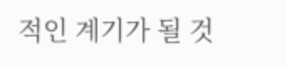적인 계기가 될 것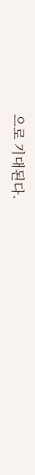으로 기대된다.